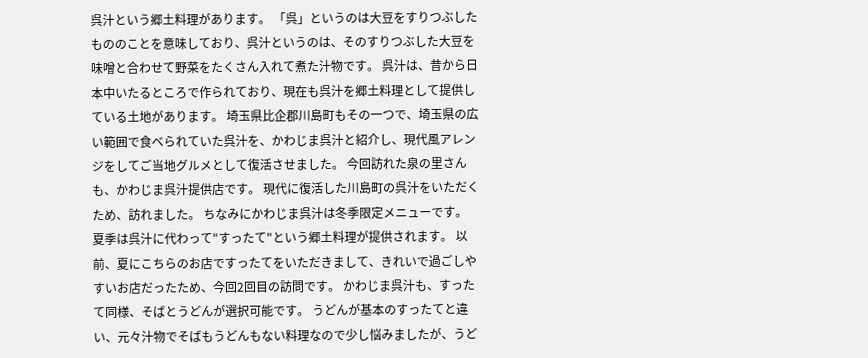呉汁という郷土料理があります。 「呉」というのは大豆をすりつぶしたもののことを意味しており、呉汁というのは、そのすりつぶした大豆を味噌と合わせて野菜をたくさん入れて煮た汁物です。 呉汁は、昔から日本中いたるところで作られており、現在も呉汁を郷土料理として提供している土地があります。 埼玉県比企郡川島町もその一つで、埼玉県の広い範囲で食べられていた呉汁を、かわじま呉汁と紹介し、現代風アレンジをしてご当地グルメとして復活させました。 今回訪れた泉の里さんも、かわじま呉汁提供店です。 現代に復活した川島町の呉汁をいただくため、訪れました。 ちなみにかわじま呉汁は冬季限定メニューです。 夏季は呉汁に代わって"すったて"という郷土料理が提供されます。 以前、夏にこちらのお店ですったてをいただきまして、きれいで過ごしやすいお店だったため、今回2回目の訪問です。 かわじま呉汁も、すったて同様、そばとうどんが選択可能です。 うどんが基本のすったてと違い、元々汁物でそばもうどんもない料理なので少し悩みましたが、うど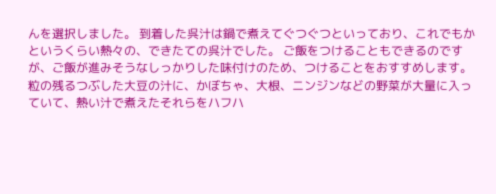んを選択しました。 到着した呉汁は鍋で煮えてぐつぐつといっており、これでもかというくらい熱々の、できたての呉汁でした。 ご飯をつけることもできるのですが、ご飯が進みそうなしっかりした味付けのため、つけることをおすすめします。 粒の残るつぶした大豆の汁に、かぼちゃ、大根、ニンジンなどの野菜が大量に入っていて、熱い汁で煮えたそれらをハフハ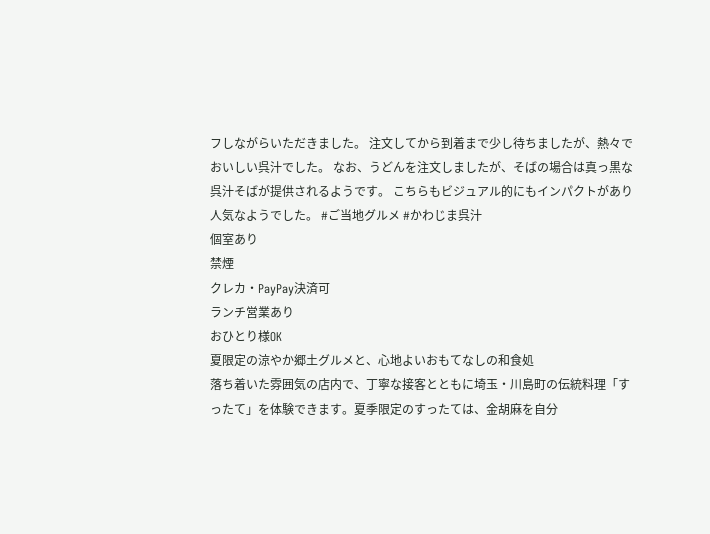フしながらいただきました。 注文してから到着まで少し待ちましたが、熱々でおいしい呉汁でした。 なお、うどんを注文しましたが、そばの場合は真っ黒な呉汁そばが提供されるようです。 こちらもビジュアル的にもインパクトがあり人気なようでした。 #ご当地グルメ #かわじま呉汁
個室あり
禁煙
クレカ・PayPay決済可
ランチ営業あり
おひとり様OK
夏限定の涼やか郷土グルメと、心地よいおもてなしの和食処
落ち着いた雰囲気の店内で、丁寧な接客とともに埼玉・川島町の伝統料理「すったて」を体験できます。夏季限定のすったては、金胡麻を自分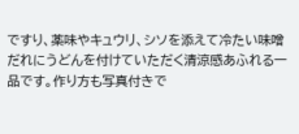ですり、薬味やキュウリ、シソを添えて冷たい味噌だれにうどんを付けていただく清涼感あふれる一品です。作り方も写真付きで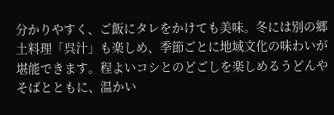分かりやすく、ご飯にタレをかけても美味。冬には別の郷土料理「呉汁」も楽しめ、季節ごとに地域文化の味わいが堪能できます。程よいコシとのどごしを楽しめるうどんやそばとともに、温かい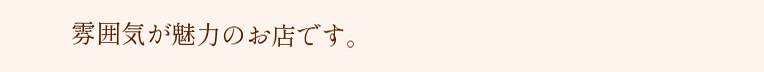雰囲気が魅力のお店です。